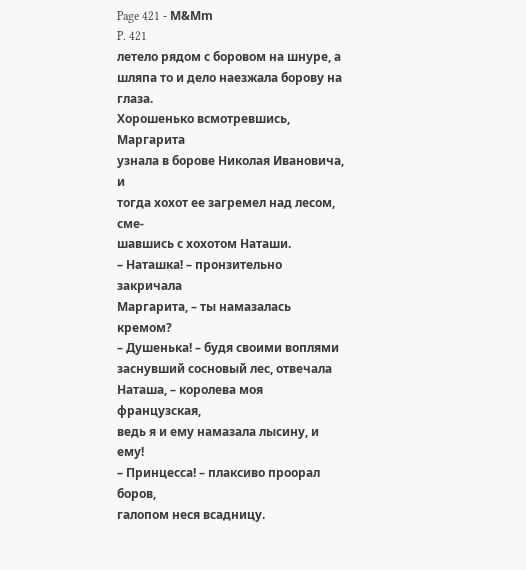Page 421 - М&Мm
P. 421
летело рядом с боровом на шнуре, а
шляпа то и дело наезжала борову на глаза.
Хорошенько всмотревшись, Маргарита
узнала в борове Николая Ивановича, и
тогда хохот ее загремел над лесом, сме-
шавшись с хохотом Наташи.
– Наташка! – пронзительно закричала
Маргарита, – ты намазалась кремом?
– Душенька! – будя своими воплями
заснувший сосновый лес, отвечала
Наташа, – королева моя французская,
ведь я и ему намазала лысину, и ему!
– Принцесса! – плаксиво проорал боров,
галопом неся всадницу.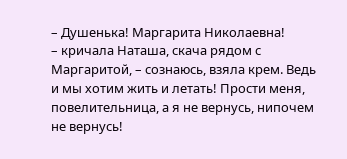– Душенька! Маргарита Николаевна!
– кричала Наташа, скача рядом с
Маргаритой, – сознаюсь, взяла крем. Ведь
и мы хотим жить и летать! Прости меня,
повелительница, а я не вернусь, нипочем
не вернусь!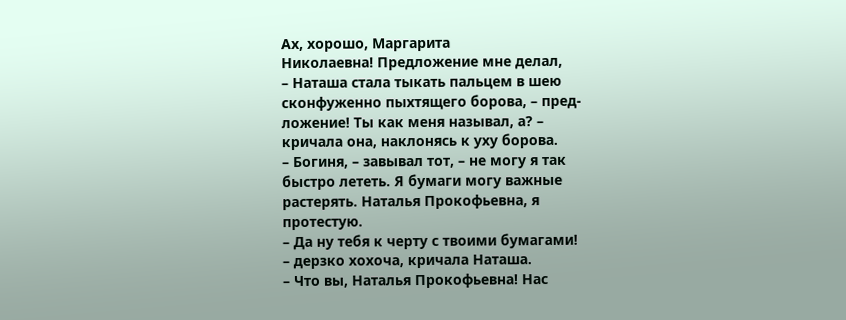Ах, хорошо, Маргарита
Николаевна! Предложение мне делал,
– Наташа стала тыкать пальцем в шею
сконфуженно пыхтящего борова, – пред-
ложение! Ты как меня называл, а? –
кричала она, наклонясь к уху борова.
– Богиня, – завывал тот, – не могу я так
быстро лететь. Я бумаги могу важные
растерять. Наталья Прокофьевна, я
протестую.
– Да ну тебя к черту с твоими бумагами!
– дерзко хохоча, кричала Наташа.
– Что вы, Наталья Прокофьевна! Нас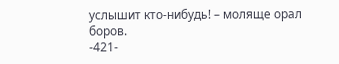услышит кто-нибудь! – моляще орал
боров.
-421-